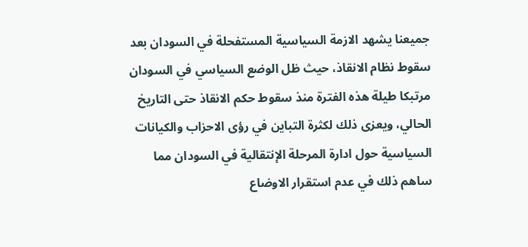جميعنا يشهد الازمة السياسية المستفحلة في السودان بعد سقوط نظام الانقاذ، حيث ظل الوضع السياسي في السودان مرتبكا طيلة هذه الفترة منذ سقوط حكم الانقاذ حتى التاريخ الحالي، ويعزى ذلك لكثرة التباين في رؤى الاحزاب والكيانات السياسية حول ادارة المرحلة الإنتقالية في السودان مما ساهم ذلك في عدم استقرار الاوضاع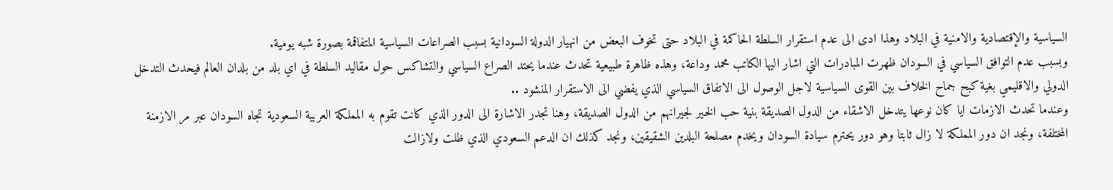السياسية والإقتصادية والامنية في البلاد وهذا ادى الى عدم استقرار السلطة الحاكمة في البلاد حتى تخوف البعض من انهيار الدولة السودانية بسبب الصراعات السياسية المتفاقمة بصورة شبه يومية.
وبسبب عدم التوافق السياسي في السودان ظهرت المبادرات التي اشار اليها الكاتب محمد وداعة، وهذه ظاهرة طبيعية تحدث عندما يحتد الصراع السياسي والتشاكس حول مقاليد السلطة في اي بلد من بلدان العالم فيحدث التدخل الدولي والاقليمي بغية كبح جماح الخلاف بين القوى السياسية لاجل الوصول الى الاتفاق السياسي الذي يفضي الى الاستقرار المنشود ..
وعندما تحدث الازمات ايا كان نوعها يتدخل الاشقاء من الدول الصديقة بنية حب الخير لجيرانهم من الدول الصديقة، وهنا تجدر الاشارة الى الدور الذي كانت تقوم به المملكة العربية السعودية تجاه السودان عبر مر الازمنة المختلفة، ونجد ان دور المملكة لا زال ثابتا وهو دور يحترم سيادة السودان ويخدم مصلحة البلدين الشقيقين، ونجد كذلك ان الدعم السعودي الذي ظلت ولازالت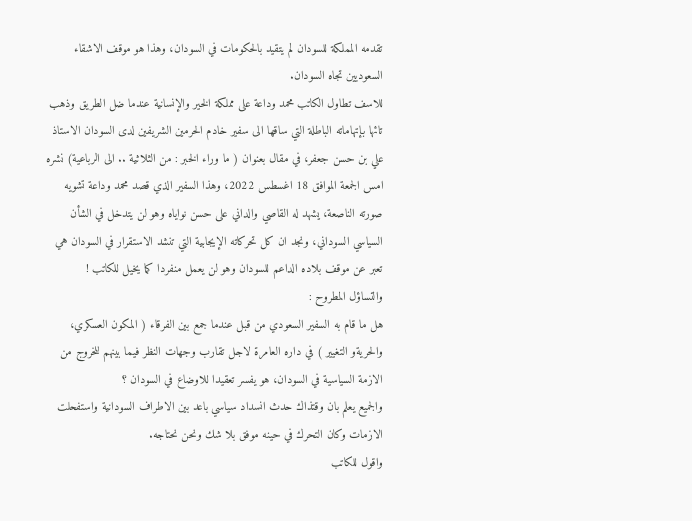تقدمه المملكة للسودان لم يتقيد بالحكومات في السودان، وهذا هو موقف الاشقاء السعوديين تجاه السودان.
للاسف تطاول الكاتب محمد وداعة على مملكة الخير والإنسانية عندما ضل الطريق وذهب تائها بإتهاماته الباطلة التي ساقها الى سفير خادم الحرمين الشريفين لدى السودان الاستاذ علي بن حسن جعفر، في مقال بعنوان ( ما وراء الخبر : من الثلاثية .. الى الرباعية) نشره امس الجمعة الموافق 18 اغسطس 2022، وهذا السفير الذي قصد محمد وداعة تشويه صورته الناصعة، يشهد له القاصي والداني على حسن نواياه وهو لن يتدخل في الشأن السياسي السوداني، ونجد ان كل تحركاته الإيجابية التي تنشد الاستقرار في السودان هي تعبر عن موقف بلاده الداعم للسودان وهو لن يعمل منفردا كما يخيل للكاتب !
والتساؤل المطروح :
هل ما قام به السفير السعودي من قبل عندما جمع بين الفرقاء ( المكون العسكري، والحريةو التغيير ) في داره العامرة لاجل تقارب وجهات النظر فيما بينهم للخروج من الازمة السياسية في السودان، هو يفسر تعقيدا للاوضاع في السودان ؟
والجميع يعلم بان وقتذاك حدث انسداد سياسي باعد بين الاطراف السودانية واستفحلت الازمات وكان التحرك في حينه موفق بلا شك ونحن نحتاجه.
واقول للكاتب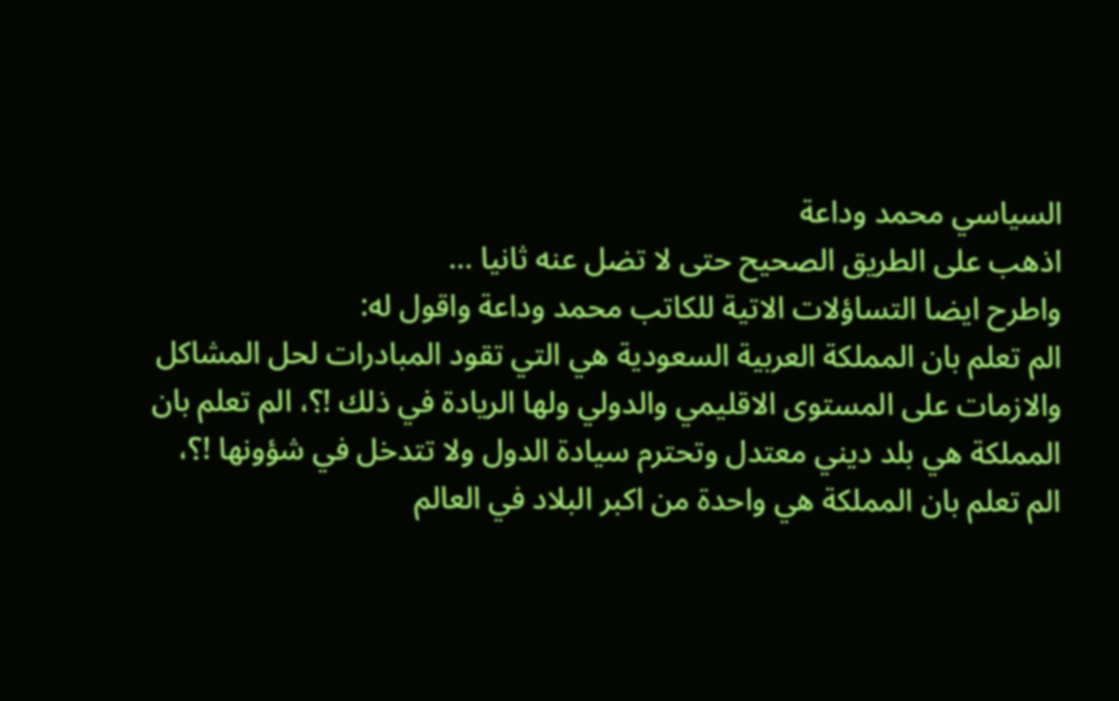السياسي محمد وداعة
اذهب على الطريق الصحيح حتى لا تضل عنه ثانيا …
واطرح ايضا التساؤلات الاتية للكاتب محمد وداعة واقول له:
الم تعلم بان المملكة العربية السعودية هي التي تقود المبادرات لحل المشاكل والازمات على المستوى الاقليمي والدولي ولها الريادة في ذلك !؟، الم تعلم بان المملكة هي بلد ديني معتدل وتحترم سيادة الدول ولا تتدخل في شؤونها !؟، الم تعلم بان المملكة هي واحدة من اكبر البلاد في العالم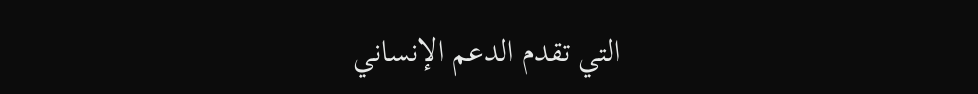التي تقدم الدعم الإنساني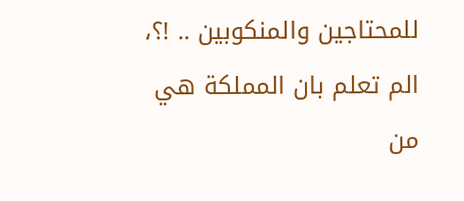للمحتاجين والمنكوبين .. !؟، الم تعلم بان المملكة هي من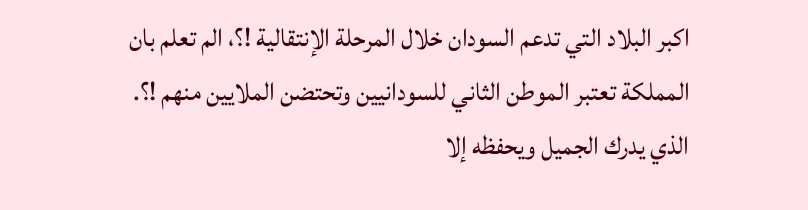اكبر البلاد التي تدعم السودان خلال المرحلة الإنتقالية !؟، الم تعلم بان المملكة تعتبر الموطن الثاني للسودانيين وتحتضن الملايين منهم !؟.
الذي يدرك الجميل ويحفظه إلا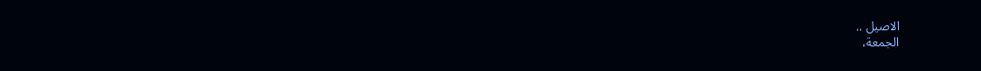الاصيل ..
الجمعة،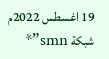19 اغسطس 2022م
شبكة smn”*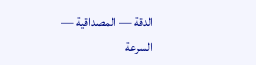الدقة — المصداقية — السرعة